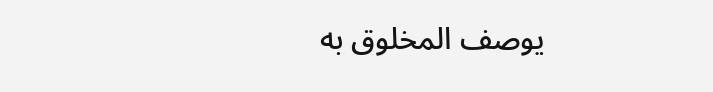يوصف المخلوق به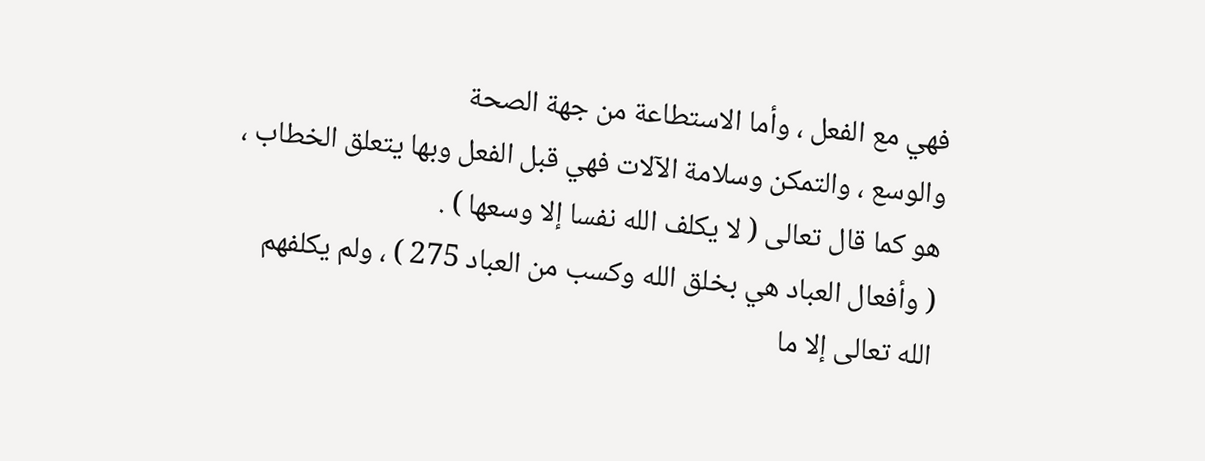فهي مع الفعل ، وأما الاستطاعة من جهة الصحة
والوسع ، والتمكن وسلامة الآلات فهي قبل الفعل وبها يتعلق الخطاب ،
هو كما قال تعالى ( لا يكلف الله نفسا إلا وسعها ) .
( وأفعال العباد هي بخلق الله وكسب من العباد 275 ) ، ولم يكلفهم
الله تعالى إلا ما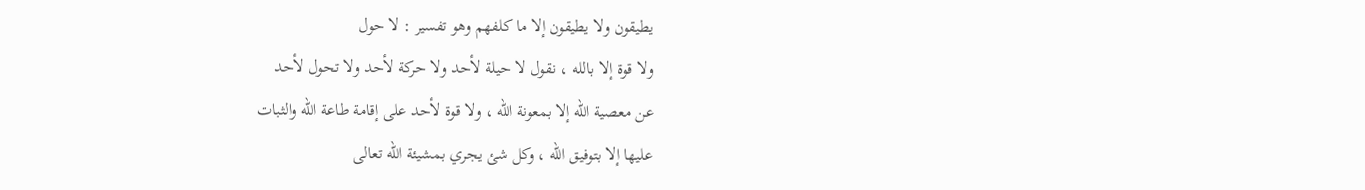يطيقون ولا يطيقون إلا ما كلفهم وهو تفسير : لا حول
ولا قوة إلا بالله ، نقول لا حيلة لأحد ولا حركة لأحد ولا تحول لأحد
عن معصية الله إلا بمعونة الله ، ولا قوة لأحد على إقامة طاعة الله والثبات
عليها إلا بتوفيق الله ، وكل شئ يجري بمشيئة الله تعالى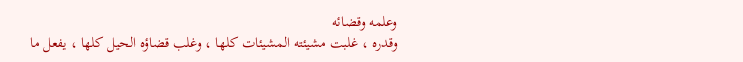وعلمه وقضائه
وقدره ، غلبت مشيئته المشيئات كلها ، وغلب قضاؤه الحيل كلها ، يفعل ما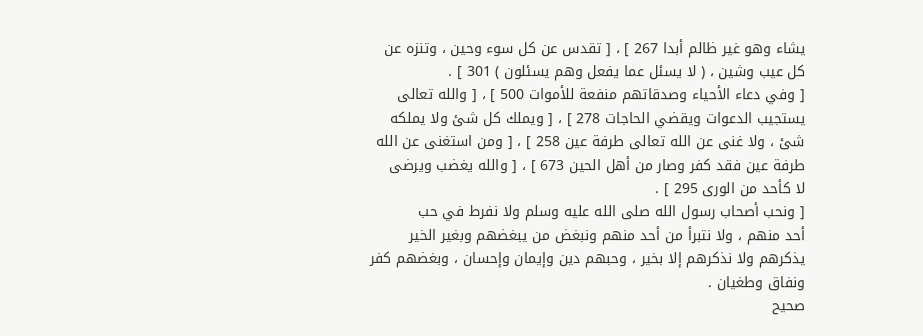يشاء وهو غير ظالم أبدا 267 ] ، [ تقدس عن كل سوء وحين ، وتنزه عن
كل عيب وشين ، ( لا يسئل عما يفعل وهم يسئلون ) 301 ] .
[ وفي دعاء الأحياء وصدقاتهم منفعة للأموات 500 ] ، [ والله تعالى
يستجيب الدعوات ويقضي الحاجات 278 ] ، [ ويملك كل شئ ولا يملكه
شئ ، ولا غنى عن الله تعالى طرفة عين 258 ] ، [ ومن استغنى عن الله
طرفة عين فقد كفر وصار من أهل الحين 673 ] ، [ والله يغضب ويرضى
لا كأحد من الورى 295 ] .
[ ونحب أصحاب رسول الله صلى الله عليه وسلم ولا نفرط في حب
أحد منهم ، ولا نتبرأ من أحد منهم ونبغض من يبغضهم وبغير الخير
يذكرهم ولا نذكرهم إلا بخير ، وحبهم دين وإيمان وإحسان ، وبغضهم كفر
ونفاق وطغيان .
صحيح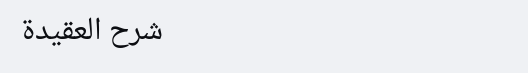شرح العقيدة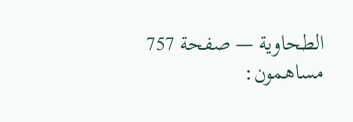الطحاوية — صفحة 757
مساهمون: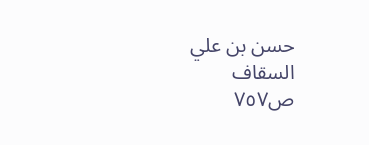حسن بن علي السقاف
ص٧٥٧